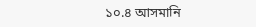১০.৪ আসমানি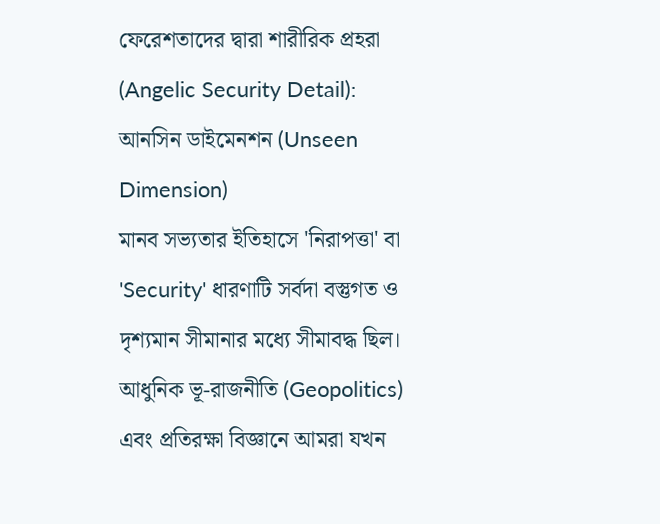ফেরেশতাদের দ্বারা শারীরিক প্রহরা (Angelic Security Detail): আনসিন ডাইমেনশন (Unseen Dimension)
মানব সভ্যতার ইতিহাসে 'নিরাপত্তা' বা 'Security' ধারণাটি সর্বদা বস্তুগত ও দৃশ্যমান সীমানার মধ্যে সীমাবদ্ধ ছিল। আধুনিক ভূ-রাজনীতি (Geopolitics) এবং প্রতিরক্ষা বিজ্ঞানে আমরা যখন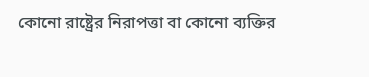কোনো রাষ্ট্রের নিরাপত্তা বা কোনো ব্যক্তির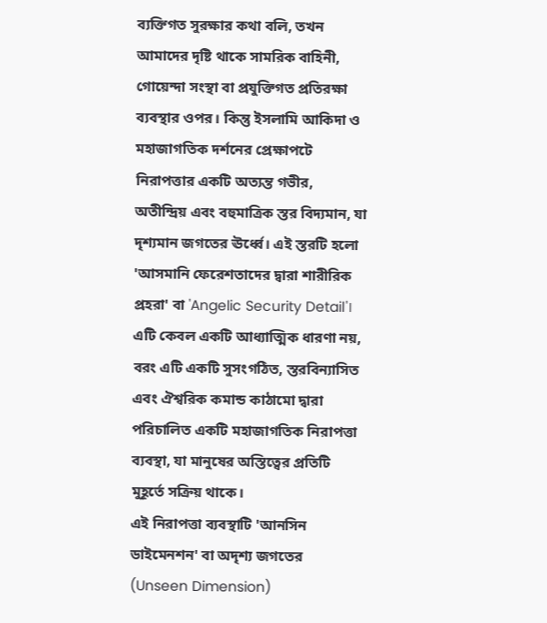ব্যক্তিগত সুরক্ষার কথা বলি, তখন আমাদের দৃষ্টি থাকে সামরিক বাহিনী, গোয়েন্দা সংস্থা বা প্রযুক্তিগত প্রতিরক্ষা ব্যবস্থার ওপর। কিন্তু ইসলামি আকিদা ও মহাজাগতিক দর্শনের প্রেক্ষাপটে নিরাপত্তার একটি অত্যন্ত গভীর, অতীন্দ্রিয় এবং বহুমাত্রিক স্তর বিদ্যমান, যা দৃশ্যমান জগতের ঊর্ধ্বে। এই স্তরটি হলো 'আসমানি ফেরেশতাদের দ্বারা শারীরিক প্রহরা' বা 'Angelic Security Detail'। এটি কেবল একটি আধ্যাত্মিক ধারণা নয়, বরং এটি একটি সুসংগঠিত, স্তরবিন্যাসিত এবং ঐশ্বরিক কমান্ড কাঠামো দ্বারা পরিচালিত একটি মহাজাগতিক নিরাপত্তা ব্যবস্থা, যা মানুষের অস্তিত্বের প্রতিটি মুহূর্তে সক্রিয় থাকে।
এই নিরাপত্তা ব্যবস্থাটি 'আনসিন ডাইমেনশন' বা অদৃশ্য জগতের (Unseen Dimension)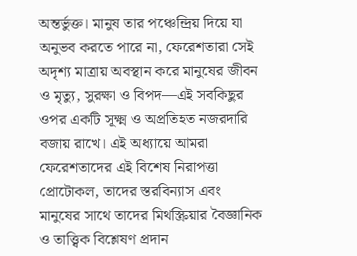অন্তর্ভুক্ত। মানুষ তার পঞ্চেন্দ্রিয় দিয়ে যা অনুভব করতে পারে না, ফেরেশতারা সেই অদৃশ্য মাত্রায় অবস্থান করে মানুষের জীবন ও মৃত্যু, সুরক্ষা ও বিপদ—এই সবকিছুর ওপর একটি সূক্ষ্ম ও অপ্রতিহত নজরদারি বজায় রাখে। এই অধ্যায়ে আমরা ফেরেশতাদের এই বিশেষ নিরাপত্তা প্রোটোকল, তাদের স্তরবিন্যাস এবং মানুষের সাথে তাদের মিথস্ক্রিয়ার বৈজ্ঞানিক ও তাত্ত্বিক বিশ্লেষণ প্রদান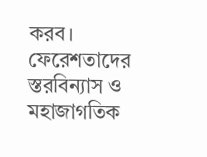করব।
ফেরেশতাদের স্তরবিন্যাস ও মহাজাগতিক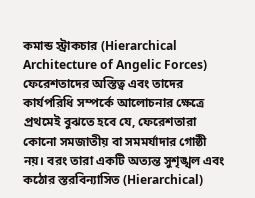কমান্ড স্ট্রাকচার (Hierarchical Architecture of Angelic Forces)
ফেরেশতাদের অস্তিত্ব এবং তাদের কার্যপরিধি সম্পর্কে আলোচনার ক্ষেত্রে প্রথমেই বুঝতে হবে যে, ফেরেশতারা কোনো সমজাতীয় বা সমমর্যাদার গোষ্ঠী নয়। বরং তারা একটি অত্যন্ত সুশৃঙ্খল এবং কঠোর স্তরবিন্যাসিত (Hierarchical)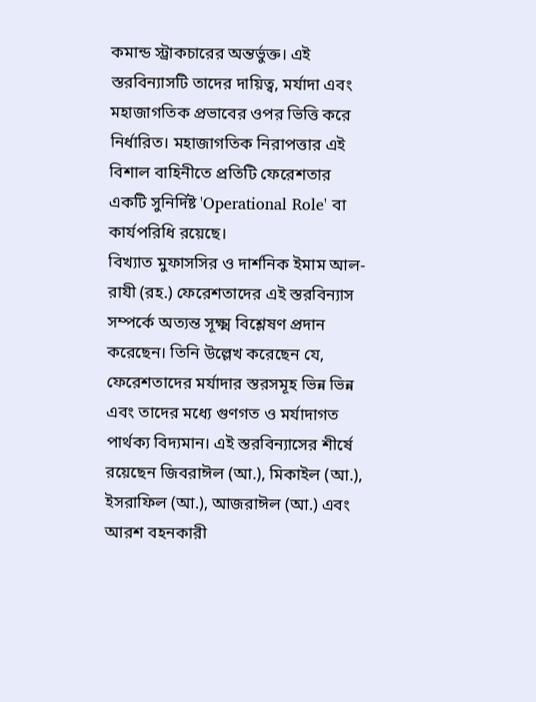কমান্ড স্ট্রাকচারের অন্তর্ভুক্ত। এই স্তরবিন্যাসটি তাদের দায়িত্ব, মর্যাদা এবং মহাজাগতিক প্রভাবের ওপর ভিত্তি করে নির্ধারিত। মহাজাগতিক নিরাপত্তার এই বিশাল বাহিনীতে প্রতিটি ফেরেশতার একটি সুনির্দিষ্ট 'Operational Role' বা কার্যপরিধি রয়েছে।
বিখ্যাত মুফাসসির ও দার্শনিক ইমাম আল-রাযী (রহ.) ফেরেশতাদের এই স্তরবিন্যাস সম্পর্কে অত্যন্ত সূক্ষ্ম বিশ্লেষণ প্রদান করেছেন। তিনি উল্লেখ করেছেন যে, ফেরেশতাদের মর্যাদার স্তরসমূহ ভিন্ন ভিন্ন এবং তাদের মধ্যে গুণগত ও মর্যাদাগত পার্থক্য বিদ্যমান। এই স্তরবিন্যাসের শীর্ষে রয়েছেন জিবরাঈল (আ.), মিকাইল (আ.), ইসরাফিল (আ.), আজরাঈল (আ.) এবং আরশ বহনকারী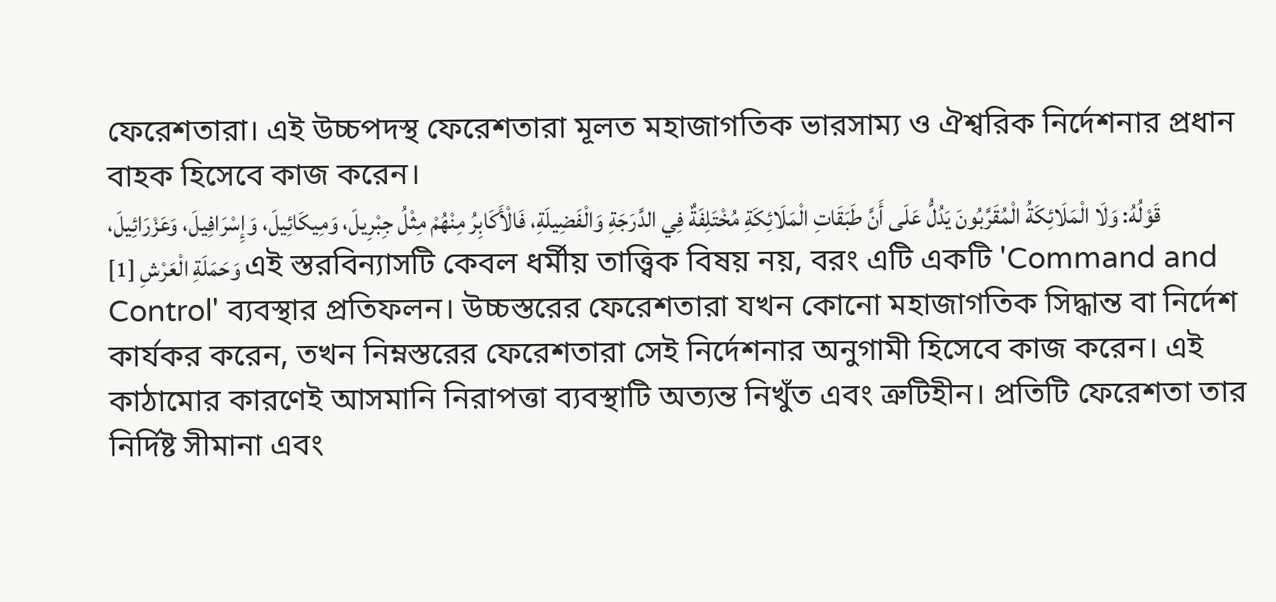ফেরেশতারা। এই উচ্চপদস্থ ফেরেশতারা মূলত মহাজাগতিক ভারসাম্য ও ঐশ্বরিক নির্দেশনার প্রধান বাহক হিসেবে কাজ করেন।
قَوْلُهُ: وَلَا الْمَلَائِكَةُ الْمُقَرَّبُونَ يَدُلُّ عَلَى أَنَّ طَبَقَاتِ الْمَلَائِكَةِ مُخْتَلِفَةٌ فِي الدَّرَجَةِ وَالْفَضِيلَةِ، فَالْأَكَابِرُ مِنْهُمْ مِثْلُ جِبْرِيلَ، وَمِيكَائِيلَ، وَإِسْرَافِيلَ، وَعَزْرَائِيلَ، وَحَمَلَةِ الْعَرْشِ [1] এই স্তরবিন্যাসটি কেবল ধর্মীয় তাত্ত্বিক বিষয় নয়, বরং এটি একটি 'Command and Control' ব্যবস্থার প্রতিফলন। উচ্চস্তরের ফেরেশতারা যখন কোনো মহাজাগতিক সিদ্ধান্ত বা নির্দেশ কার্যকর করেন, তখন নিম্নস্তরের ফেরেশতারা সেই নির্দেশনার অনুগামী হিসেবে কাজ করেন। এই কাঠামোর কারণেই আসমানি নিরাপত্তা ব্যবস্থাটি অত্যন্ত নিখুঁত এবং ত্রুটিহীন। প্রতিটি ফেরেশতা তার নির্দিষ্ট সীমানা এবং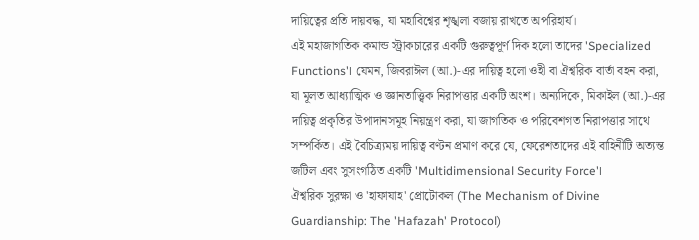দায়িত্বের প্রতি দায়বদ্ধ, যা মহাবিশ্বের শৃঙ্খলা বজায় রাখতে অপরিহার্য।
এই মহাজাগতিক কমান্ড স্ট্রাকচারের একটি গুরুত্বপূর্ণ দিক হলো তাদের 'Specialized Functions'। যেমন, জিবরাঈল (আ.)-এর দায়িত্ব হলো ওহী বা ঐশ্বরিক বার্তা বহন করা, যা মূলত আধ্যাত্মিক ও জ্ঞানতাত্ত্বিক নিরাপত্তার একটি অংশ। অন্যদিকে, মিকাইল (আ.)-এর দায়িত্ব প্রকৃতির উপাদানসমূহ নিয়ন্ত্রণ করা, যা জাগতিক ও পরিবেশগত নিরাপত্তার সাথে সম্পর্কিত। এই বৈচিত্র্যময় দায়িত্ব বণ্টন প্রমাণ করে যে, ফেরেশতাদের এই বাহিনীটি অত্যন্ত জটিল এবং সুসংগঠিত একটি 'Multidimensional Security Force'।
ঐশ্বরিক সুরক্ষা ও 'হাফাযাহ' প্রোটোকল (The Mechanism of Divine Guardianship: The 'Hafazah' Protocol)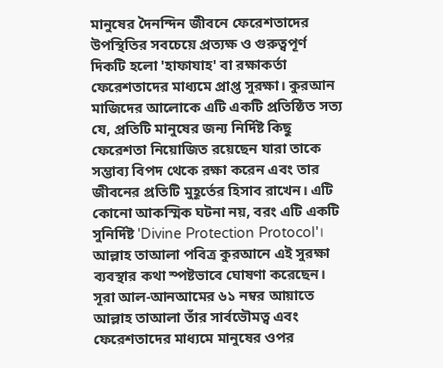মানুষের দৈনন্দিন জীবনে ফেরেশতাদের উপস্থিতির সবচেয়ে প্রত্যক্ষ ও গুরুত্বপূর্ণ দিকটি হলো 'হাফাযাহ' বা রক্ষাকর্তা ফেরেশতাদের মাধ্যমে প্রাপ্ত সুরক্ষা। কুরআন মাজিদের আলোকে এটি একটি প্রতিষ্ঠিত সত্য যে, প্রতিটি মানুষের জন্য নির্দিষ্ট কিছু ফেরেশতা নিয়োজিত রয়েছেন যারা তাকে সম্ভাব্য বিপদ থেকে রক্ষা করেন এবং তার জীবনের প্রতিটি মুহূর্তের হিসাব রাখেন। এটি কোনো আকস্মিক ঘটনা নয়, বরং এটি একটি সুনির্দিষ্ট 'Divine Protection Protocol'।
আল্লাহ তাআলা পবিত্র কুরআনে এই সুরক্ষা ব্যবস্থার কথা স্পষ্টভাবে ঘোষণা করেছেন। সূরা আল-আনআমের ৬১ নম্বর আয়াতে আল্লাহ তাআলা তাঁর সার্বভৌমত্ব এবং ফেরেশতাদের মাধ্যমে মানুষের ওপর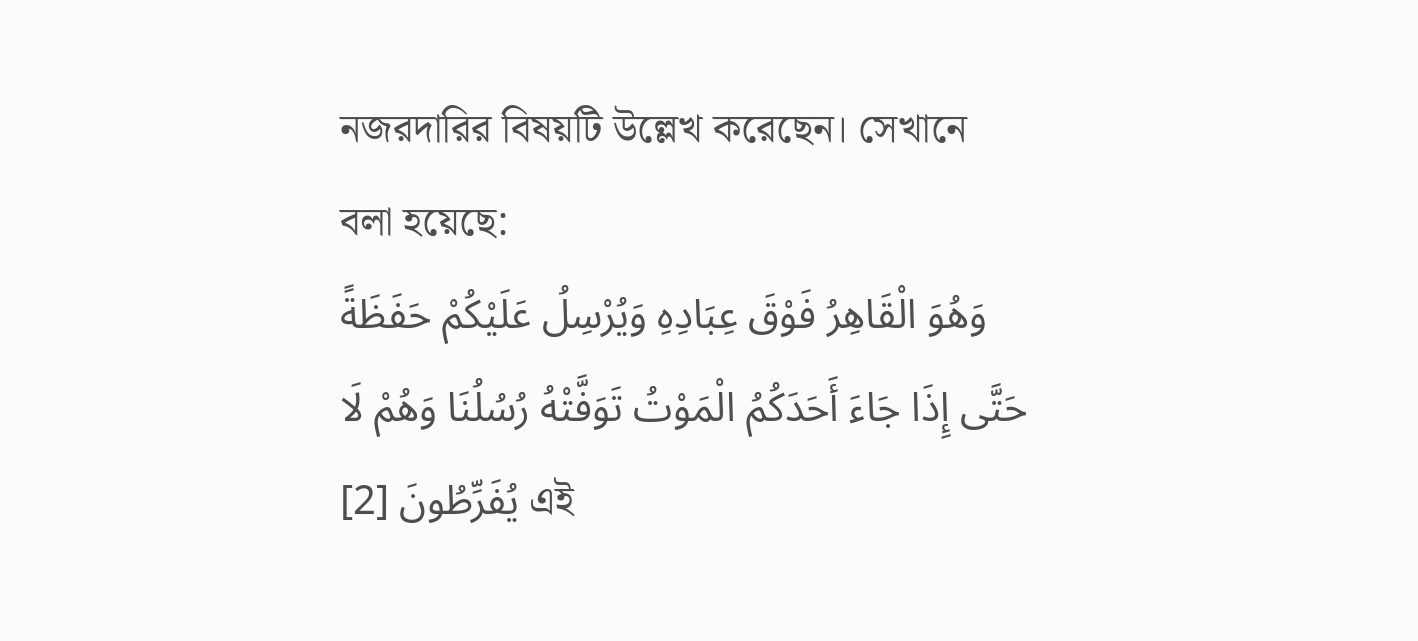নজরদারির বিষয়টি উল্লেখ করেছেন। সেখানে বলা হয়েছে:
وَهُوَ الْقَاهِرُ فَوْقَ عِبَادِهِ وَيُرْسِلُ عَلَيْكُمْ حَفَظَةً حَتَّى إِذَا جَاءَ أَحَدَكُمُ الْمَوْتُ تَوَفَّتْهُ رُسُلُنَا وَهُمْ لَا يُفَرِّطُونَ [2] এই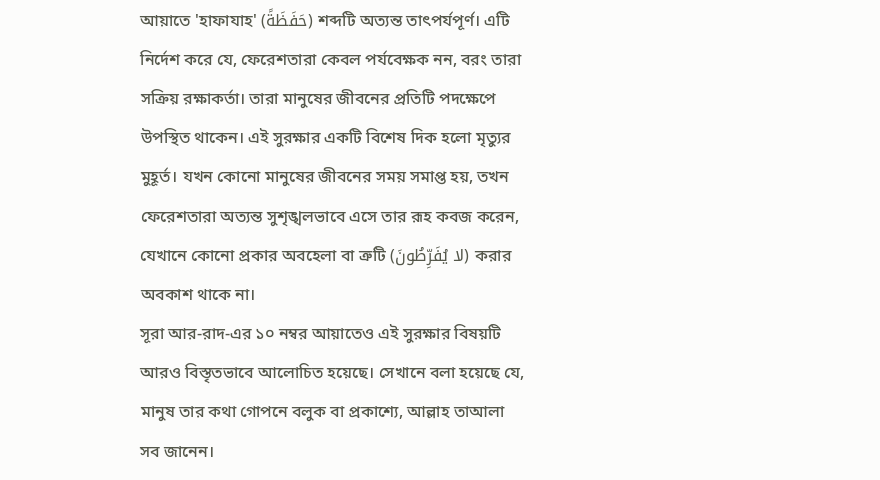আয়াতে 'হাফাযাহ' (حَفَظَةً) শব্দটি অত্যন্ত তাৎপর্যপূর্ণ। এটি নির্দেশ করে যে, ফেরেশতারা কেবল পর্যবেক্ষক নন, বরং তারা সক্রিয় রক্ষাকর্তা। তারা মানুষের জীবনের প্রতিটি পদক্ষেপে উপস্থিত থাকেন। এই সুরক্ষার একটি বিশেষ দিক হলো মৃত্যুর মুহূর্ত। যখন কোনো মানুষের জীবনের সময় সমাপ্ত হয়, তখন ফেরেশতারা অত্যন্ত সুশৃঙ্খলভাবে এসে তার রূহ কবজ করেন, যেখানে কোনো প্রকার অবহেলা বা ত্রুটি (لا يُفَرِّطُونَ) করার অবকাশ থাকে না।
সূরা আর-রাদ-এর ১০ নম্বর আয়াতেও এই সুরক্ষার বিষয়টি আরও বিস্তৃতভাবে আলোচিত হয়েছে। সেখানে বলা হয়েছে যে, মানুষ তার কথা গোপনে বলুক বা প্রকাশ্যে, আল্লাহ তাআলা সব জানেন।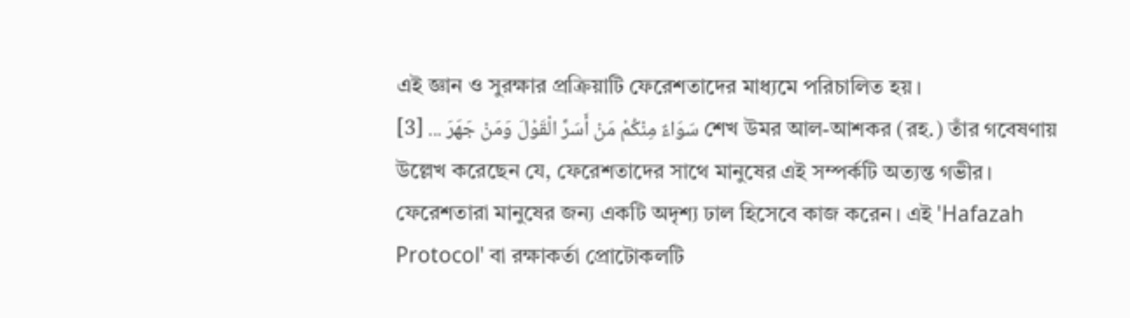এই জ্ঞান ও সুরক্ষার প্রক্রিয়াটি ফেরেশতাদের মাধ্যমে পরিচালিত হয়।
سَوَاءٌ مِنْكُمْ مَنْ أَسَرَّ الْقَوْلَ وَمَنْ جَهَرَ ... [3] শেখ উমর আল-আশকর (রহ.) তাঁর গবেষণায় উল্লেখ করেছেন যে, ফেরেশতাদের সাথে মানুষের এই সম্পর্কটি অত্যন্ত গভীর। ফেরেশতারা মানুষের জন্য একটি অদৃশ্য ঢাল হিসেবে কাজ করেন। এই 'Hafazah Protocol' বা রক্ষাকর্তা প্রোটোকলটি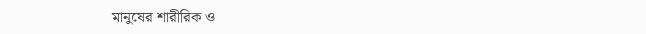মানুষের শারীরিক ও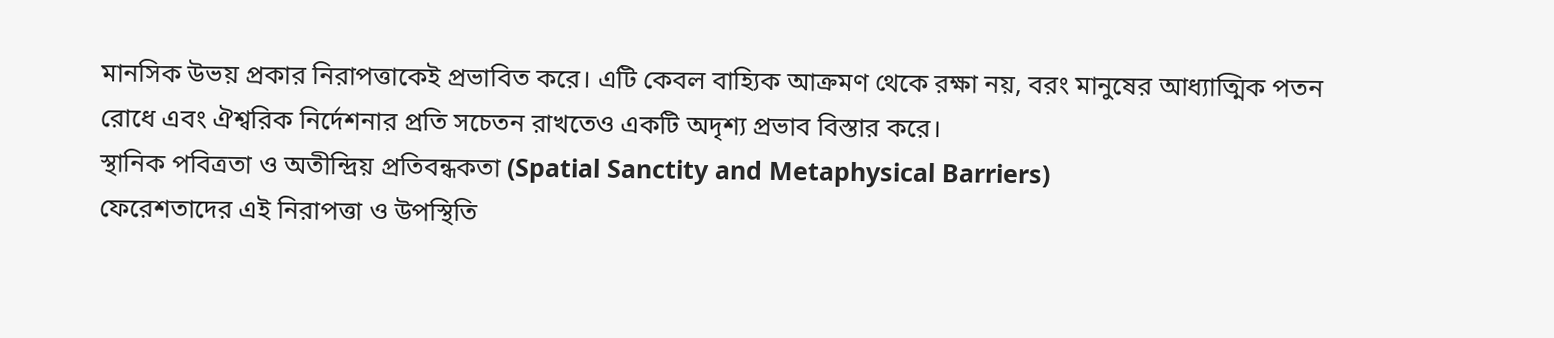মানসিক উভয় প্রকার নিরাপত্তাকেই প্রভাবিত করে। এটি কেবল বাহ্যিক আক্রমণ থেকে রক্ষা নয়, বরং মানুষের আধ্যাত্মিক পতন রোধে এবং ঐশ্বরিক নির্দেশনার প্রতি সচেতন রাখতেও একটি অদৃশ্য প্রভাব বিস্তার করে।
স্থানিক পবিত্রতা ও অতীন্দ্রিয় প্রতিবন্ধকতা (Spatial Sanctity and Metaphysical Barriers)
ফেরেশতাদের এই নিরাপত্তা ও উপস্থিতি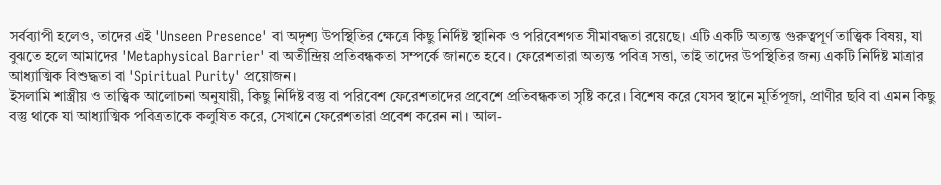সর্বব্যাপী হলেও, তাদের এই 'Unseen Presence' বা অদৃশ্য উপস্থিতির ক্ষেত্রে কিছু নির্দিষ্ট স্থানিক ও পরিবেশগত সীমাবদ্ধতা রয়েছে। এটি একটি অত্যন্ত গুরুত্বপূর্ণ তাত্ত্বিক বিষয়, যা বুঝতে হলে আমাদের 'Metaphysical Barrier' বা অতীন্দ্রিয় প্রতিবন্ধকতা সম্পর্কে জানতে হবে। ফেরেশতারা অত্যন্ত পবিত্র সত্তা, তাই তাদের উপস্থিতির জন্য একটি নির্দিষ্ট মাত্রার আধ্যাত্মিক বিশুদ্ধতা বা 'Spiritual Purity' প্রয়োজন।
ইসলামি শাস্ত্রীয় ও তাত্ত্বিক আলোচনা অনুযায়ী, কিছু নির্দিষ্ট বস্তু বা পরিবেশ ফেরেশতাদের প্রবেশে প্রতিবন্ধকতা সৃষ্টি করে। বিশেষ করে যেসব স্থানে মূর্তিপূজা, প্রাণীর ছবি বা এমন কিছু বস্তু থাকে যা আধ্যাত্মিক পবিত্রতাকে কলুষিত করে, সেখানে ফেরেশতারা প্রবেশ করেন না। আল-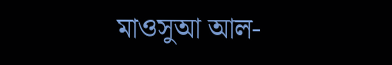মাওসুআ আল-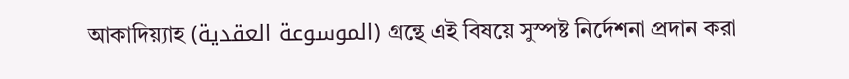আকাদিয়্যাহ (الموسوعة العقدية) গ্রন্থে এই বিষয়ে সুস্পষ্ট নির্দেশনা প্রদান করা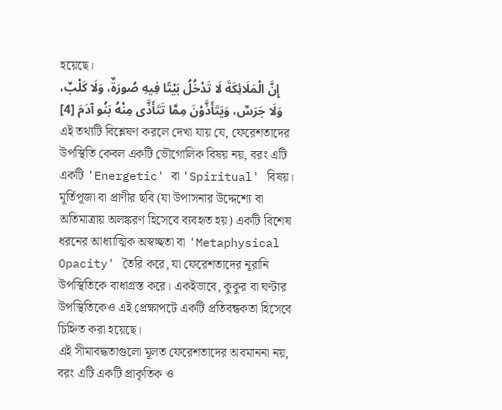হয়েছে।
إِنَّ الْمَلَائِكَةَ لَا تَدْخُلُ بَيْتًا فِيهِ صُورَةٌ، وَلَا كَلْبٌ، وَلَا جَرَسٌ، وَيَتَأَذَّوْنَ مِمَّا تَتَأَذَّى مِنْهُ بَنُو آدَمَ [4] এই তথ্যটি বিশ্লেষণ করলে দেখা যায় যে, ফেরেশতাদের উপস্থিতি কেবল একটি ভৌগোলিক বিষয় নয়, বরং এটি একটি 'Energetic' বা 'Spiritual' বিষয়। মূর্তিপূজা বা প্রাণীর ছবি (যা উপাসনার উদ্দেশ্যে বা অতিমাত্রায় অলঙ্করণ হিসেবে ব্যবহৃত হয়) একটি বিশেষ ধরনের আধ্যাত্মিক অস্বচ্ছতা বা 'Metaphysical Opacity' তৈরি করে, যা ফেরেশতাদের নূরানি উপস্থিতিকে বাধাগ্রস্ত করে। একইভাবে, কুকুর বা ঘণ্টার উপস্থিতিকেও এই প্রেক্ষাপটে একটি প্রতিবন্ধকতা হিসেবে চিহ্নিত করা হয়েছে।
এই সীমাবদ্ধতাগুলো মূলত ফেরেশতাদের অবমাননা নয়, বরং এটি একটি প্রাকৃতিক ও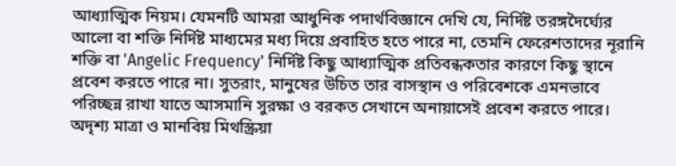আধ্যাত্মিক নিয়ম। যেমনটি আমরা আধুনিক পদার্থবিজ্ঞানে দেখি যে, নির্দিষ্ট তরঙ্গদৈর্ঘ্যের আলো বা শক্তি নির্দিষ্ট মাধ্যমের মধ্য দিয়ে প্রবাহিত হতে পারে না, তেমনি ফেরেশতাদের নূরানি শক্তি বা 'Angelic Frequency' নির্দিষ্ট কিছু আধ্যাত্মিক প্রতিবন্ধকতার কারণে কিছু স্থানে প্রবেশ করতে পারে না। সুতরাং, মানুষের উচিত তার বাসস্থান ও পরিবেশকে এমনভাবে পরিচ্ছন্ন রাখা যাতে আসমানি সুরক্ষা ও বরকত সেখানে অনায়াসেই প্রবেশ করতে পারে।
অদৃশ্য মাত্রা ও মানবিয় মিথস্ক্রিয়া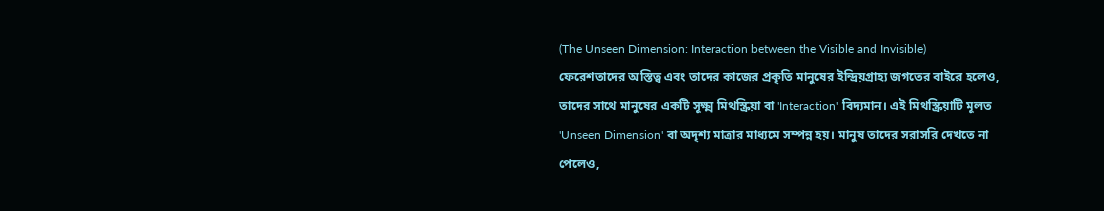(The Unseen Dimension: Interaction between the Visible and Invisible)
ফেরেশতাদের অস্তিত্ব এবং তাদের কাজের প্রকৃতি মানুষের ইন্দ্রিয়গ্রাহ্য জগতের বাইরে হলেও, তাদের সাথে মানুষের একটি সূক্ষ্ম মিথস্ক্রিয়া বা 'Interaction' বিদ্যমান। এই মিথস্ক্রিয়াটি মূলত 'Unseen Dimension' বা অদৃশ্য মাত্রার মাধ্যমে সম্পন্ন হয়। মানুষ তাদের সরাসরি দেখতে না পেলেও,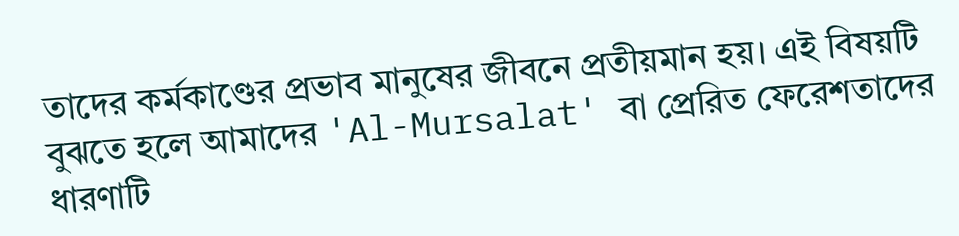তাদের কর্মকাণ্ডের প্রভাব মানুষের জীবনে প্রতীয়মান হয়। এই বিষয়টি বুঝতে হলে আমাদের 'Al-Mursalat' বা প্রেরিত ফেরেশতাদের ধারণাটি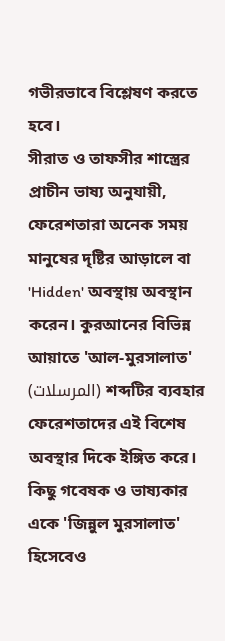গভীরভাবে বিশ্লেষণ করতে হবে।
সীরাত ও তাফসীর শাস্ত্রের প্রাচীন ভাষ্য অনুযায়ী, ফেরেশতারা অনেক সময় মানুষের দৃষ্টির আড়ালে বা 'Hidden' অবস্থায় অবস্থান করেন। কুরআনের বিভিন্ন আয়াতে 'আল-মুরসালাত' (المرسلات) শব্দটির ব্যবহার ফেরেশতাদের এই বিশেষ অবস্থার দিকে ইঙ্গিত করে। কিছু গবেষক ও ভাষ্যকার একে 'জিন্নুল মুরসালাত' হিসেবেও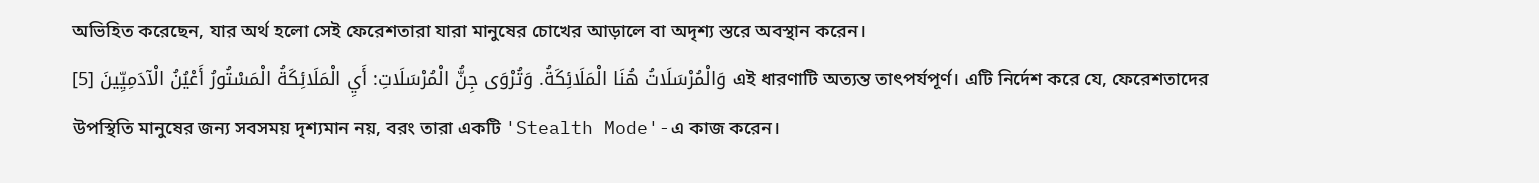অভিহিত করেছেন, যার অর্থ হলো সেই ফেরেশতারা যারা মানুষের চোখের আড়ালে বা অদৃশ্য স্তরে অবস্থান করেন।
وَالْمُرْسَلَاتُ هُنَا الْمَلَائِكَةُ. وَتُرْوَى جِنُّ الْمُرْسَلَاتِ: أَيِ الْمَلَائِكَةُ الْمَسْتُورُ أَعْيُنُ الْآدَمِيِّينَ [5] এই ধারণাটি অত্যন্ত তাৎপর্যপূর্ণ। এটি নির্দেশ করে যে, ফেরেশতাদের উপস্থিতি মানুষের জন্য সবসময় দৃশ্যমান নয়, বরং তারা একটি 'Stealth Mode'-এ কাজ করেন।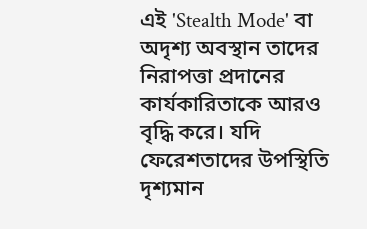এই 'Stealth Mode' বা অদৃশ্য অবস্থান তাদের নিরাপত্তা প্রদানের কার্যকারিতাকে আরও বৃদ্ধি করে। যদি ফেরেশতাদের উপস্থিতি দৃশ্যমান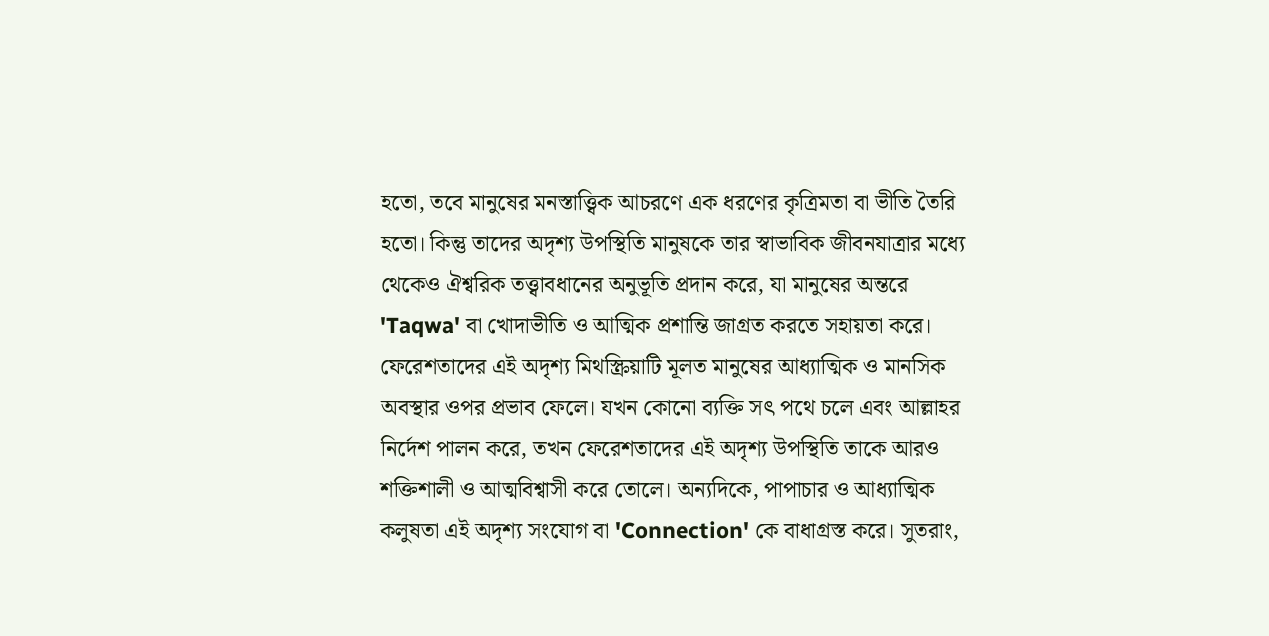হতো, তবে মানুষের মনস্তাত্ত্বিক আচরণে এক ধরণের কৃত্রিমতা বা ভীতি তৈরি হতো। কিন্তু তাদের অদৃশ্য উপস্থিতি মানুষকে তার স্বাভাবিক জীবনযাত্রার মধ্যে থেকেও ঐশ্বরিক তত্ত্বাবধানের অনুভূতি প্রদান করে, যা মানুষের অন্তরে 'Taqwa' বা খোদাভীতি ও আত্মিক প্রশান্তি জাগ্রত করতে সহায়তা করে।
ফেরেশতাদের এই অদৃশ্য মিথস্ক্রিয়াটি মূলত মানুষের আধ্যাত্মিক ও মানসিক অবস্থার ওপর প্রভাব ফেলে। যখন কোনো ব্যক্তি সৎ পথে চলে এবং আল্লাহর নির্দেশ পালন করে, তখন ফেরেশতাদের এই অদৃশ্য উপস্থিতি তাকে আরও শক্তিশালী ও আত্মবিশ্বাসী করে তোলে। অন্যদিকে, পাপাচার ও আধ্যাত্মিক কলুষতা এই অদৃশ্য সংযোগ বা 'Connection' কে বাধাগ্রস্ত করে। সুতরাং,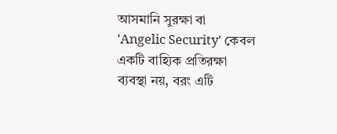আসমানি সুরক্ষা বা 'Angelic Security' কেবল একটি বাহ্যিক প্রতিরক্ষা ব্যবস্থা নয়, বরং এটি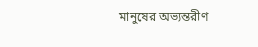মানুষের অভ্যন্তরীণ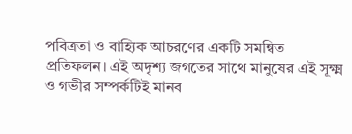পবিত্রতা ও বাহ্যিক আচরণের একটি সমন্বিত প্রতিফলন। এই অদৃশ্য জগতের সাথে মানুষের এই সূক্ষ্ম ও গভীর সম্পর্কটিই মানব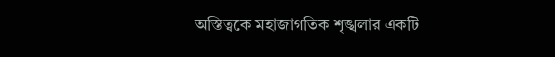অস্তিত্বকে মহাজাগতিক শৃঙ্খলার একটি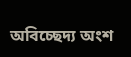অবিচ্ছেদ্য অংশ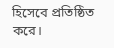হিসেবে প্রতিষ্ঠিত করে।